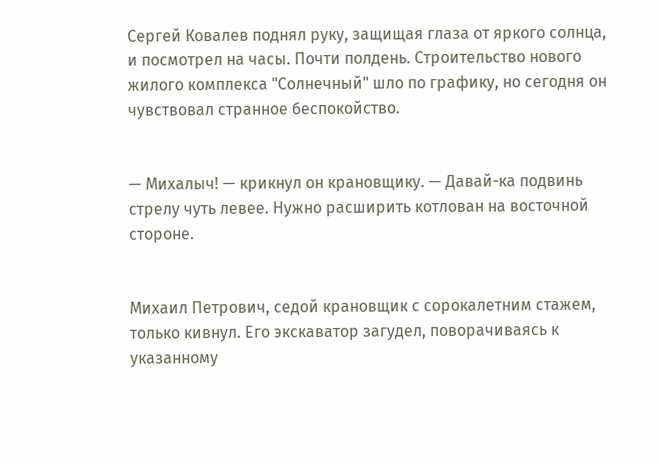Сергей Ковалев поднял руку, защищая глаза от яркого солнца, и посмотрел на часы. Почти полдень. Строительство нового жилого комплекса "Солнечный" шло по графику, но сегодня он чувствовал странное беспокойство.


— Михалыч! — крикнул он крановщику. — Давай-ка подвинь стрелу чуть левее. Нужно расширить котлован на восточной стороне.


Михаил Петрович, седой крановщик с сорокалетним стажем, только кивнул. Его экскаватор загудел, поворачиваясь к указанному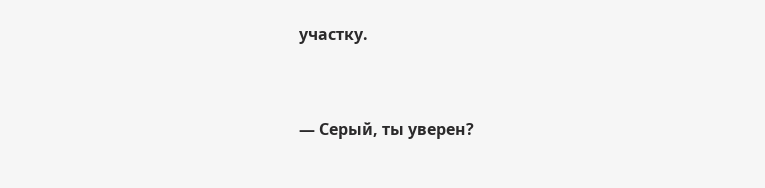участку.


— Серый, ты уверен?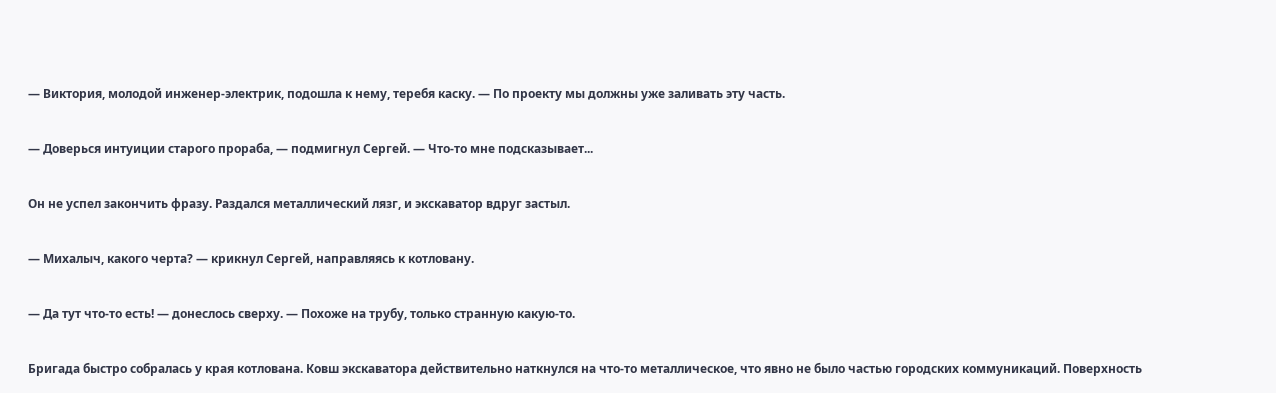— Виктория, молодой инженер-электрик, подошла к нему, теребя каску. — По проекту мы должны уже заливать эту часть.


— Доверься интуиции старого прораба, — подмигнул Сергей. — Что-то мне подсказывает...


Он не успел закончить фразу. Раздался металлический лязг, и экскаватор вдруг застыл.


— Михалыч, какого черта? — крикнул Сергей, направляясь к котловану.


— Да тут что-то есть! — донеслось сверху. — Похоже на трубу, только странную какую-то.


Бригада быстро собралась у края котлована. Ковш экскаватора действительно наткнулся на что-то металлическое, что явно не было частью городских коммуникаций. Поверхность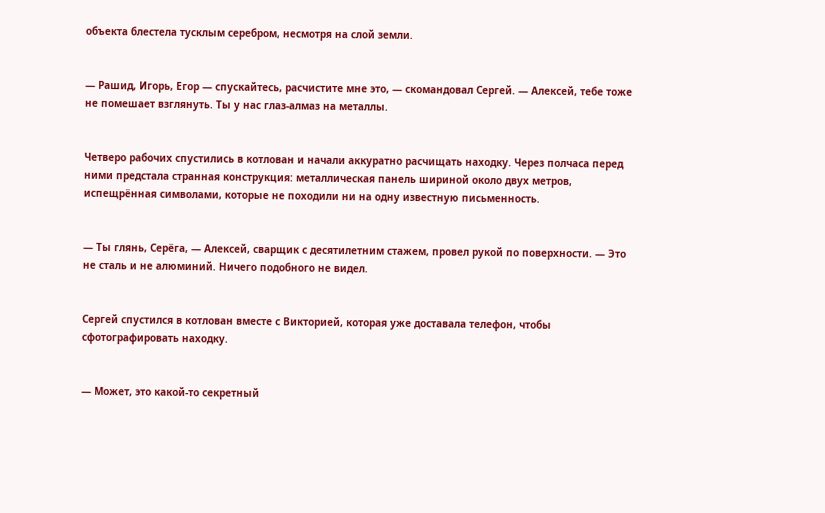объекта блестела тусклым серебром, несмотря на слой земли.


— Рашид, Игорь, Егор — спускайтесь, расчистите мне это, — скомандовал Сергей. — Алексей, тебе тоже не помешает взглянуть. Ты у нас глаз-алмаз на металлы.


Четверо рабочих спустились в котлован и начали аккуратно расчищать находку. Через полчаса перед ними предстала странная конструкция: металлическая панель шириной около двух метров, испещрённая символами, которые не походили ни на одну известную письменность.


— Ты глянь, Серёга, — Алексей, сварщик с десятилетним стажем, провел рукой по поверхности. — Это не сталь и не алюминий. Ничего подобного не видел.


Сергей спустился в котлован вместе с Викторией, которая уже доставала телефон, чтобы сфотографировать находку.


— Может, это какой-то секретный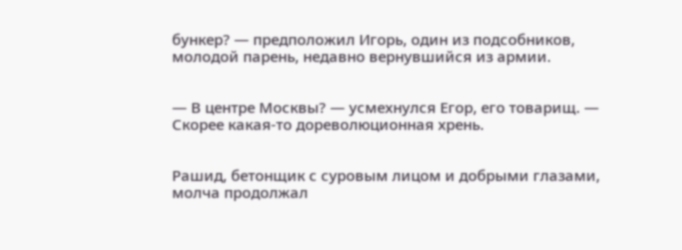бункер? — предположил Игорь, один из подсобников, молодой парень, недавно вернувшийся из армии.


— В центре Москвы? — усмехнулся Егор, его товарищ. — Скорее какая-то дореволюционная хрень.


Рашид, бетонщик с суровым лицом и добрыми глазами, молча продолжал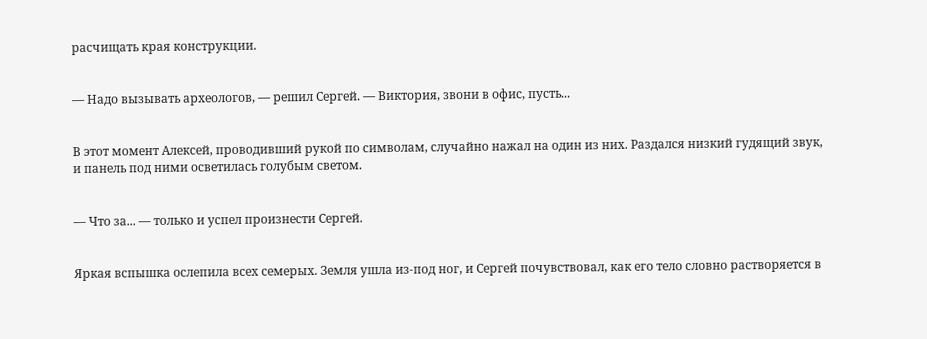расчищать края конструкции.


— Надо вызывать археологов, — решил Сергей. — Виктория, звони в офис, пусть...


В этот момент Алексей, проводивший рукой по символам, случайно нажал на один из них. Раздался низкий гудящий звук, и панель под ними осветилась голубым светом.


— Что за... — только и успел произнести Сергей.


Яркая вспышка ослепила всех семерых. Земля ушла из-под ног, и Сергей почувствовал, как его тело словно растворяется в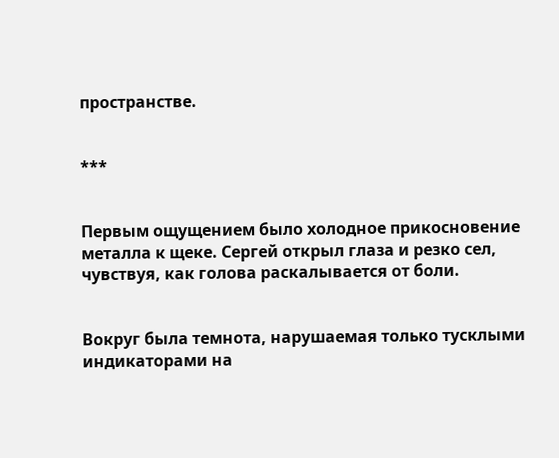пространстве.


***


Первым ощущением было холодное прикосновение металла к щеке. Сергей открыл глаза и резко сел, чувствуя, как голова раскалывается от боли.


Вокруг была темнота, нарушаемая только тусклыми индикаторами на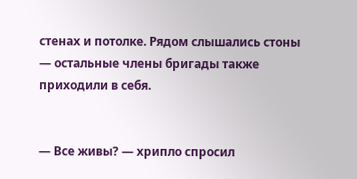стенах и потолке. Рядом слышались стоны — остальные члены бригады также приходили в себя.


— Все живы? — хрипло спросил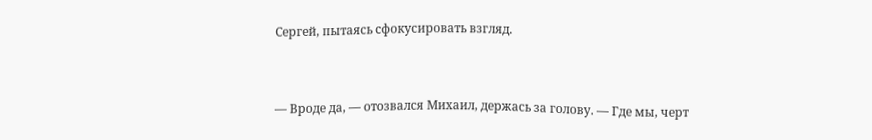Сергей, пытаясь сфокусировать взгляд.


— Вроде да, — отозвался Михаил, держась за голову. — Где мы, черт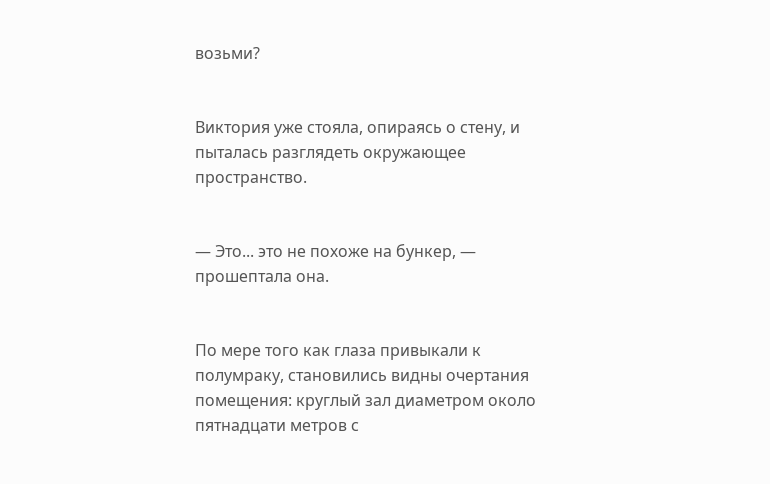возьми?


Виктория уже стояла, опираясь о стену, и пыталась разглядеть окружающее пространство.


— Это... это не похоже на бункер, — прошептала она.


По мере того как глаза привыкали к полумраку, становились видны очертания помещения: круглый зал диаметром около пятнадцати метров с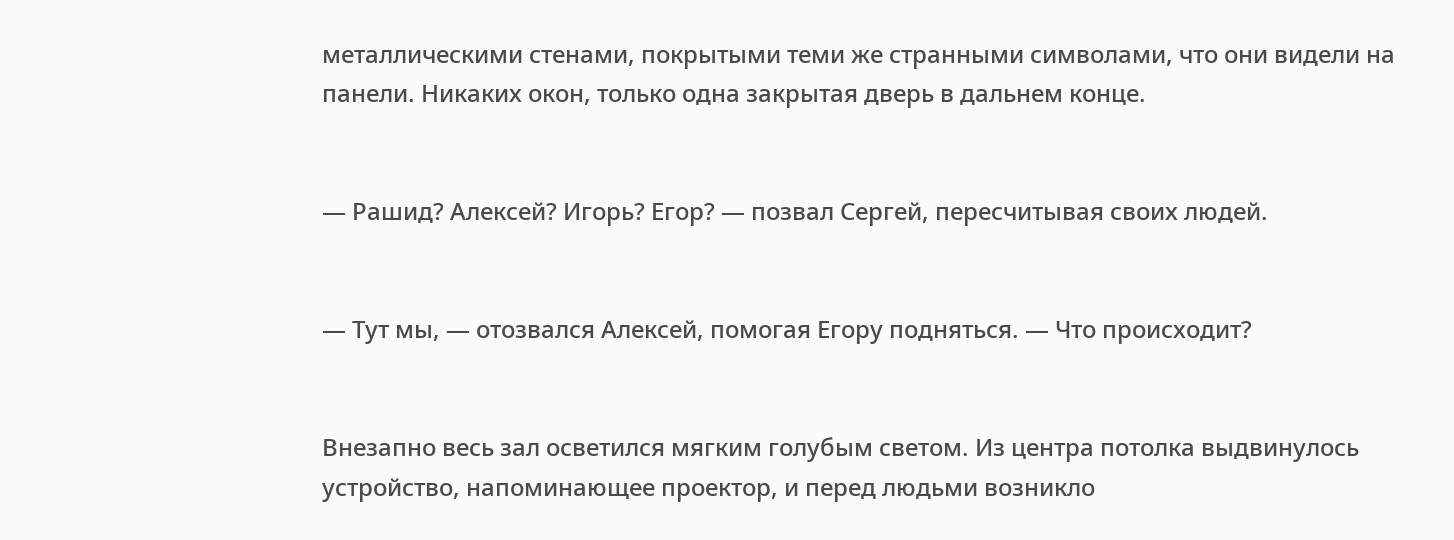металлическими стенами, покрытыми теми же странными символами, что они видели на панели. Никаких окон, только одна закрытая дверь в дальнем конце.


— Рашид? Алексей? Игорь? Егор? — позвал Сергей, пересчитывая своих людей.


— Тут мы, — отозвался Алексей, помогая Егору подняться. — Что происходит?


Внезапно весь зал осветился мягким голубым светом. Из центра потолка выдвинулось устройство, напоминающее проектор, и перед людьми возникло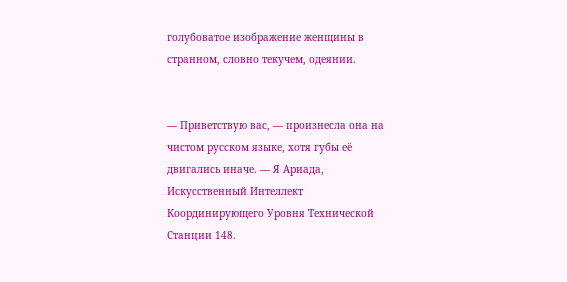голубоватое изображение женщины в странном, словно текучем, одеянии.


— Приветствую вас, — произнесла она на чистом русском языке, хотя губы её двигались иначе. — Я Ариада, Искусственный Интеллект Координирующего Уровня Технической Станции 148.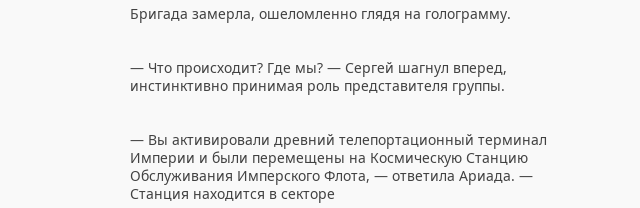Бригада замерла, ошеломленно глядя на голограмму.


— Что происходит? Где мы? — Сергей шагнул вперед, инстинктивно принимая роль представителя группы.


— Вы активировали древний телепортационный терминал Империи и были перемещены на Космическую Станцию Обслуживания Имперского Флота, — ответила Ариада. — Станция находится в секторе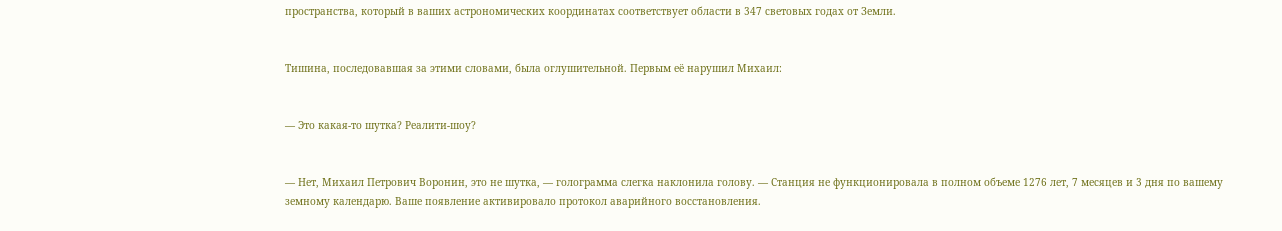пространства, который в ваших астрономических координатах соответствует области в 347 световых годах от Земли.


Тишина, последовавшая за этими словами, была оглушительной. Первым её нарушил Михаил:


— Это какая-то шутка? Реалити-шоу?


— Нет, Михаил Петрович Воронин, это не шутка, — голограмма слегка наклонила голову. — Станция не функционировала в полном объеме 1276 лет, 7 месяцев и 3 дня по вашему земному календарю. Ваше появление активировало протокол аварийного восстановления.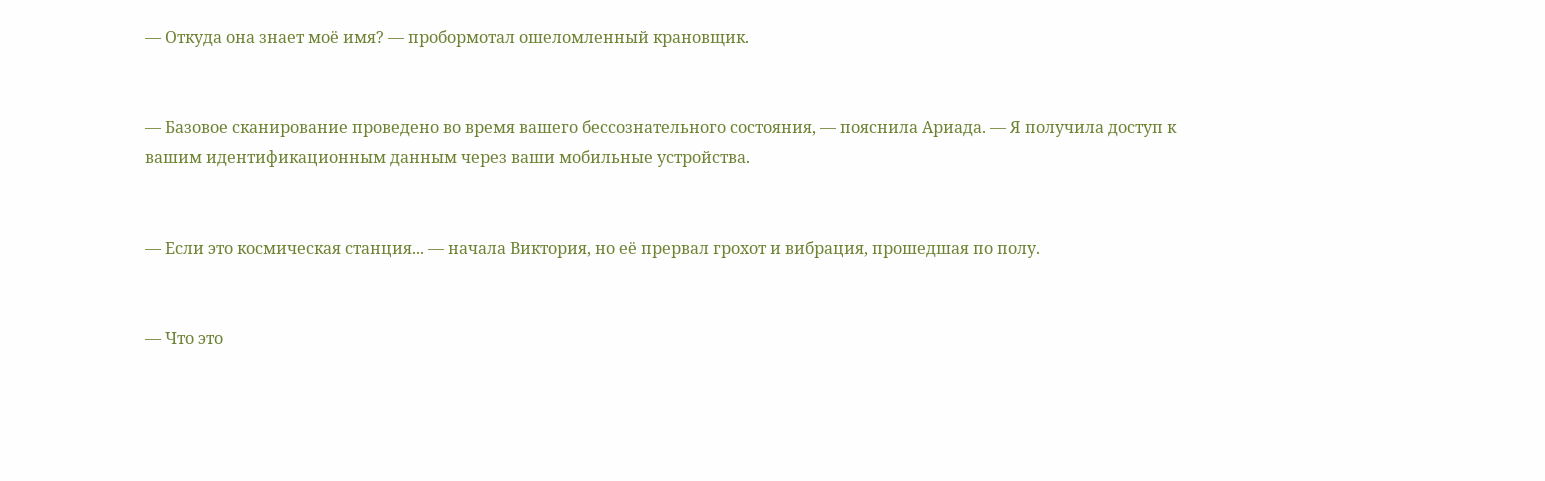— Откуда она знает моё имя? — пробормотал ошеломленный крановщик.


— Базовое сканирование проведено во время вашего бессознательного состояния, — пояснила Ариада. — Я получила доступ к вашим идентификационным данным через ваши мобильные устройства.


— Если это космическая станция... — начала Виктория, но её прервал грохот и вибрация, прошедшая по полу.


— Что это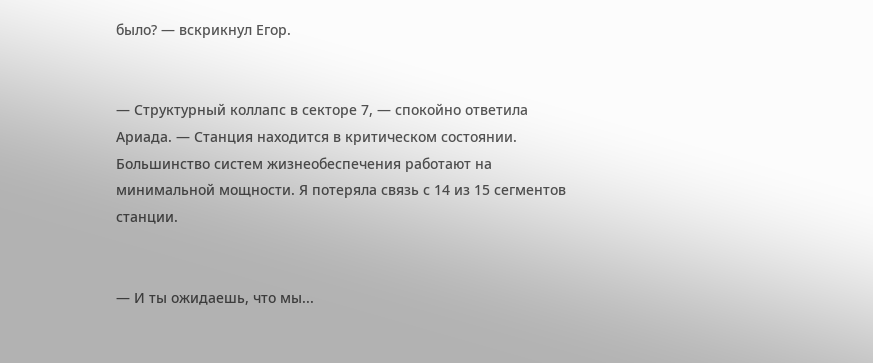было? — вскрикнул Егор.


— Структурный коллапс в секторе 7, — спокойно ответила Ариада. — Станция находится в критическом состоянии. Большинство систем жизнеобеспечения работают на минимальной мощности. Я потеряла связь с 14 из 15 сегментов станции.


— И ты ожидаешь, что мы...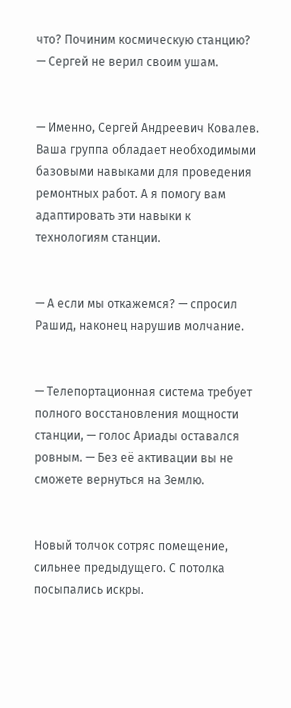что? Починим космическую станцию? — Сергей не верил своим ушам.


— Именно, Сергей Андреевич Ковалев. Ваша группа обладает необходимыми базовыми навыками для проведения ремонтных работ. А я помогу вам адаптировать эти навыки к технологиям станции.


— А если мы откажемся? — спросил Рашид, наконец нарушив молчание.


— Телепортационная система требует полного восстановления мощности станции, — голос Ариады оставался ровным. — Без её активации вы не сможете вернуться на Землю.


Новый толчок сотряс помещение, сильнее предыдущего. С потолка посыпались искры.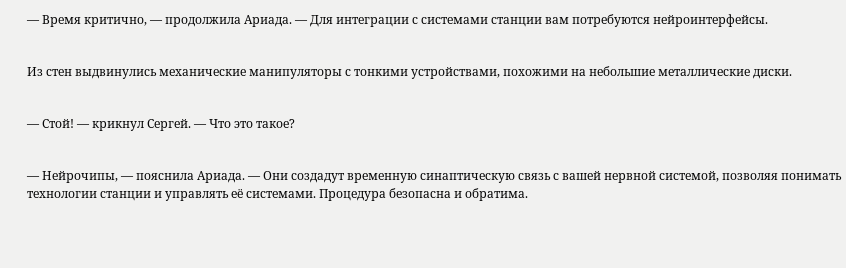— Время критично, — продолжила Ариада. — Для интеграции с системами станции вам потребуются нейроинтерфейсы.


Из стен выдвинулись механические манипуляторы с тонкими устройствами, похожими на небольшие металлические диски.


— Стой! — крикнул Сергей. — Что это такое?


— Нейрочипы, — пояснила Ариада. — Они создадут временную синаптическую связь с вашей нервной системой, позволяя понимать технологии станции и управлять её системами. Процедура безопасна и обратима.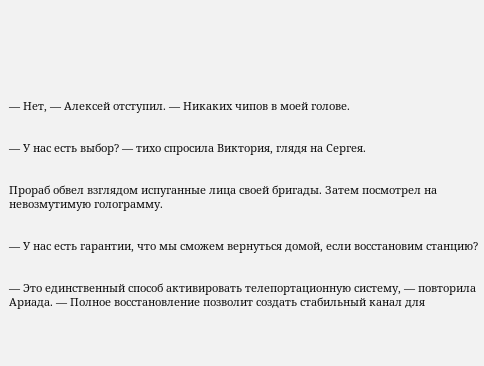— Нет, — Алексей отступил. — Никаких чипов в моей голове.


— У нас есть выбор? — тихо спросила Виктория, глядя на Сергея.


Прораб обвел взглядом испуганные лица своей бригады. Затем посмотрел на невозмутимую голограмму.


— У нас есть гарантии, что мы сможем вернуться домой, если восстановим станцию?


— Это единственный способ активировать телепортационную систему, — повторила Ариада. — Полное восстановление позволит создать стабильный канал для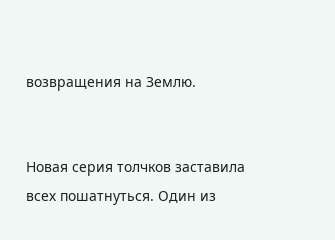возвращения на Землю.


Новая серия толчков заставила всех пошатнуться. Один из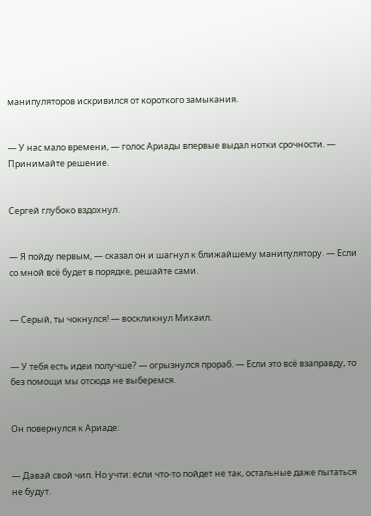манипуляторов искривился от короткого замыкания.


— У нас мало времени, — голос Ариады впервые выдал нотки срочности. — Принимайте решение.


Сергей глубоко вздохнул.


— Я пойду первым, — сказал он и шагнул к ближайшему манипулятору. — Если со мной всё будет в порядке, решайте сами.


— Серый, ты чокнулся! — воскликнул Михаил.


— У тебя есть идеи получше? — огрызнулся прораб. — Если это всё взаправду, то без помощи мы отсюда не выберемся.


Он повернулся к Ариаде:


— Давай свой чип. Но учти: если что-то пойдет не так, остальные даже пытаться не будут.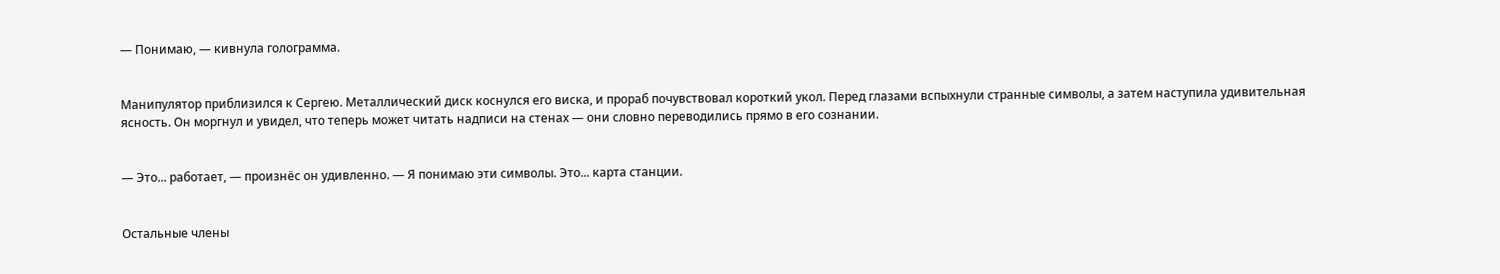— Понимаю, — кивнула голограмма.


Манипулятор приблизился к Сергею. Металлический диск коснулся его виска, и прораб почувствовал короткий укол. Перед глазами вспыхнули странные символы, а затем наступила удивительная ясность. Он моргнул и увидел, что теперь может читать надписи на стенах — они словно переводились прямо в его сознании.


— Это... работает, — произнёс он удивленно. — Я понимаю эти символы. Это... карта станции.


Остальные члены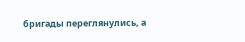бригады переглянулись, а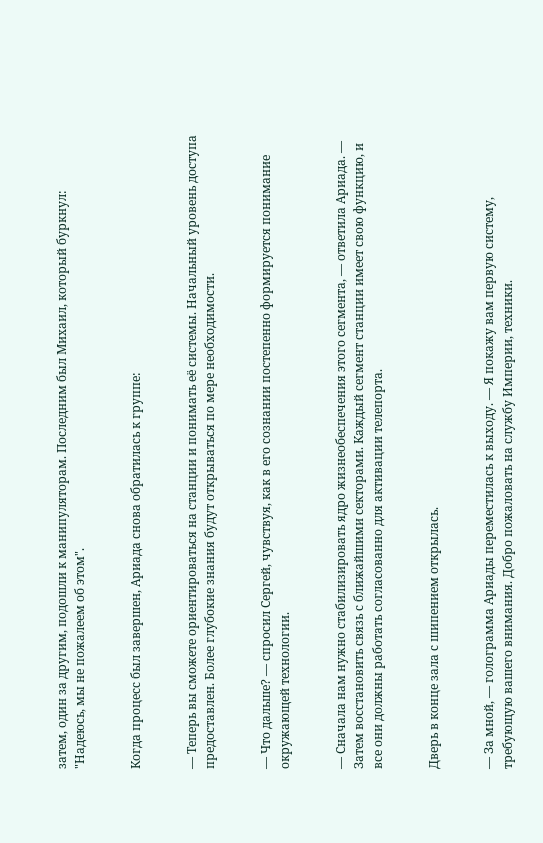затем, один за другим, подошли к манипуляторам. Последним был Михаил, который буркнул: "Надеюсь, мы не пожалеем об этом".


Когда процесс был завершен, Ариада снова обратилась к группе:


— Теперь вы сможете ориентироваться на станции и понимать её системы. Начальный уровень доступа предоставлен. Более глубокие знания будут открываться по мере необходимости.


— Что дальше? — спросил Сергей, чувствуя, как в его сознании постепенно формируется понимание окружающей технологии.


— Сначала нам нужно стабилизировать ядро жизнеобеспечения этого сегмента, — ответила Ариада. — Затем восстановить связь с ближайшими секторами. Каждый сегмент станции имеет свою функцию, и все они должны работать согласованно для активации телепорта.


Дверь в конце зала с шипением открылась.


— За мной, — голограмма Ариады переместилась к выходу. — Я покажу вам первую систему, требующую вашего внимания. Добро пожаловать на службу Империи, техники.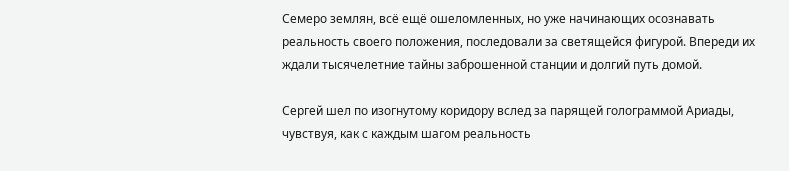Семеро землян, всё ещё ошеломленных, но уже начинающих осознавать реальность своего положения, последовали за светящейся фигурой. Впереди их ждали тысячелетние тайны заброшенной станции и долгий путь домой.

Сергей шел по изогнутому коридору вслед за парящей голограммой Ариады, чувствуя, как с каждым шагом реальность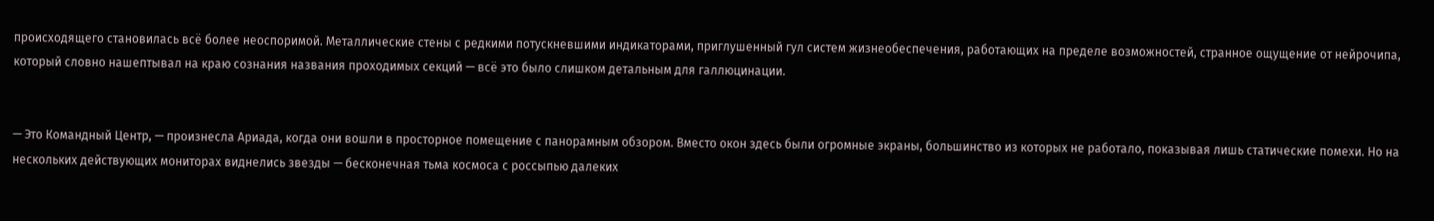происходящего становилась всё более неоспоримой. Металлические стены с редкими потускневшими индикаторами, приглушенный гул систем жизнеобеспечения, работающих на пределе возможностей, странное ощущение от нейрочипа, который словно нашептывал на краю сознания названия проходимых секций — всё это было слишком детальным для галлюцинации.


— Это Командный Центр, — произнесла Ариада, когда они вошли в просторное помещение с панорамным обзором. Вместо окон здесь были огромные экраны, большинство из которых не работало, показывая лишь статические помехи. Но на нескольких действующих мониторах виднелись звезды — бесконечная тьма космоса с россыпью далеких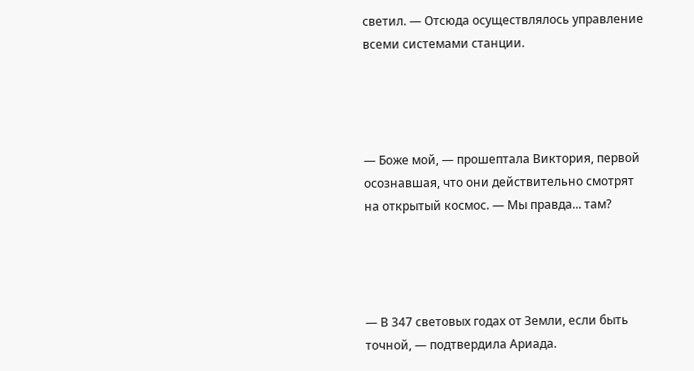светил. — Отсюда осуществлялось управление всеми системами станции.




— Боже мой, — прошептала Виктория, первой осознавшая, что они действительно смотрят на открытый космос. — Мы правда... там?




— В 347 световых годах от Земли, если быть точной, — подтвердила Ариада.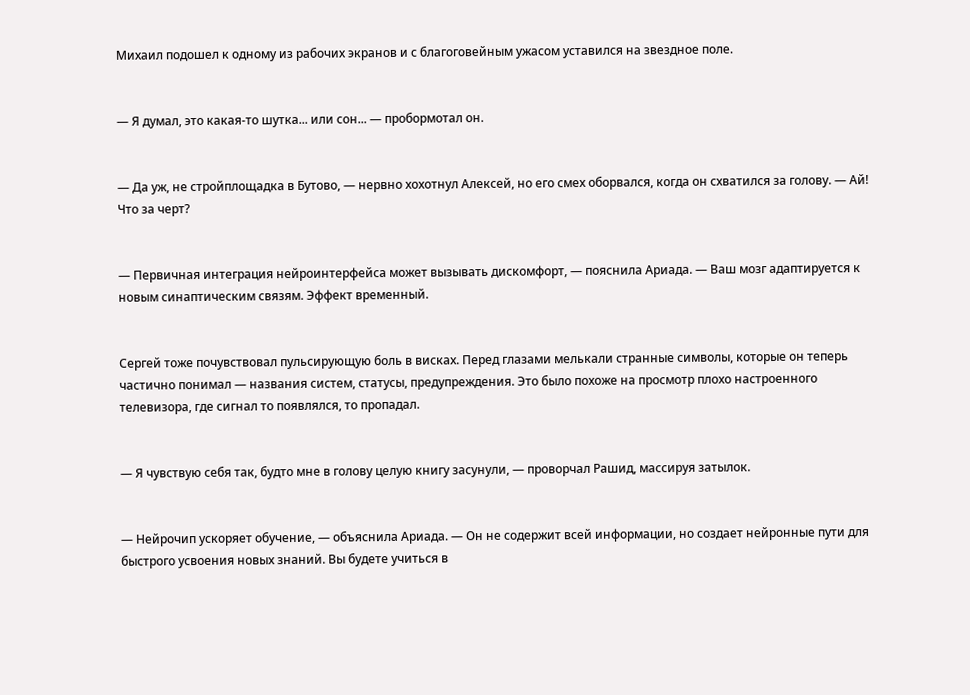Михаил подошел к одному из рабочих экранов и с благоговейным ужасом уставился на звездное поле.


— Я думал, это какая-то шутка... или сон... — пробормотал он.


— Да уж, не стройплощадка в Бутово, — нервно хохотнул Алексей, но его смех оборвался, когда он схватился за голову. — Ай! Что за черт?


— Первичная интеграция нейроинтерфейса может вызывать дискомфорт, — пояснила Ариада. — Ваш мозг адаптируется к новым синаптическим связям. Эффект временный.


Сергей тоже почувствовал пульсирующую боль в висках. Перед глазами мелькали странные символы, которые он теперь частично понимал — названия систем, статусы, предупреждения. Это было похоже на просмотр плохо настроенного телевизора, где сигнал то появлялся, то пропадал.


— Я чувствую себя так, будто мне в голову целую книгу засунули, — проворчал Рашид, массируя затылок.


— Нейрочип ускоряет обучение, — объяснила Ариада. — Он не содержит всей информации, но создает нейронные пути для быстрого усвоения новых знаний. Вы будете учиться в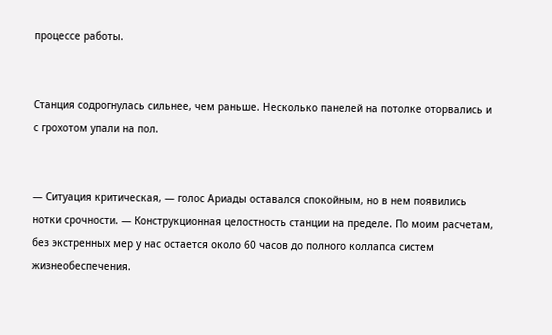процессе работы.


Станция содрогнулась сильнее, чем раньше. Несколько панелей на потолке оторвались и с грохотом упали на пол.


— Ситуация критическая, — голос Ариады оставался спокойным, но в нем появились нотки срочности. — Конструкционная целостность станции на пределе. По моим расчетам, без экстренных мер у нас остается около 60 часов до полного коллапса систем жизнеобеспечения.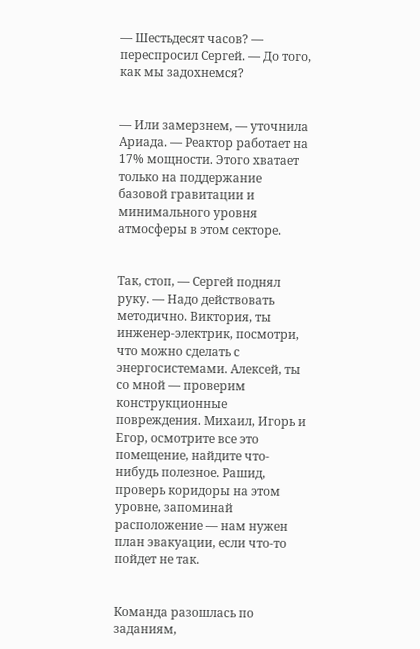— Шестьдесят часов? — переспросил Сергей. — До того, как мы задохнемся?


— Или замерзнем, — уточнила Ариада. — Реактор работает на 17% мощности. Этого хватает только на поддержание базовой гравитации и минимального уровня атмосферы в этом секторе.


Так, стоп, — Сергей поднял руку. — Надо действовать методично. Виктория, ты инженер-электрик, посмотри, что можно сделать с энергосистемами. Алексей, ты со мной — проверим конструкционные повреждения. Михаил, Игорь и Егор, осмотрите все это помещение, найдите что-нибудь полезное. Рашид, проверь коридоры на этом уровне, запоминай расположение — нам нужен план эвакуации, если что-то пойдет не так.


Команда разошлась по заданиям,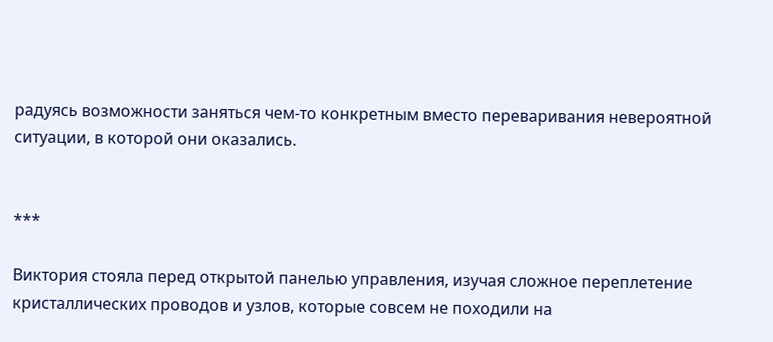радуясь возможности заняться чем-то конкретным вместо переваривания невероятной ситуации, в которой они оказались.


***

Виктория стояла перед открытой панелью управления, изучая сложное переплетение кристаллических проводов и узлов, которые совсем не походили на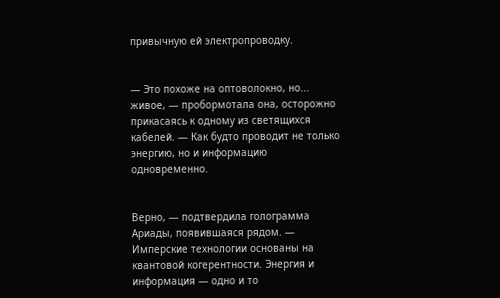привычную ей электропроводку.


— Это похоже на оптоволокно, но... живое, — пробормотала она, осторожно прикасаясь к одному из светящихся кабелей. — Как будто проводит не только энергию, но и информацию одновременно.


Верно, — подтвердила голограмма Ариады, появившаяся рядом. — Имперские технологии основаны на квантовой когерентности. Энергия и информация — одно и то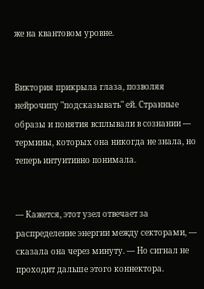же на квантовом уровне.


Виктория прикрыла глаза, позволяя нейрочипу "подсказывать" ей. Странные образы и понятия всплывали в сознании — термины, которых она никогда не знала, но теперь интуитивно понимала.


— Кажется, этот узел отвечает за распределение энергии между секторами, — сказала она через минуту. — Но сигнал не проходит дальше этого коннектора.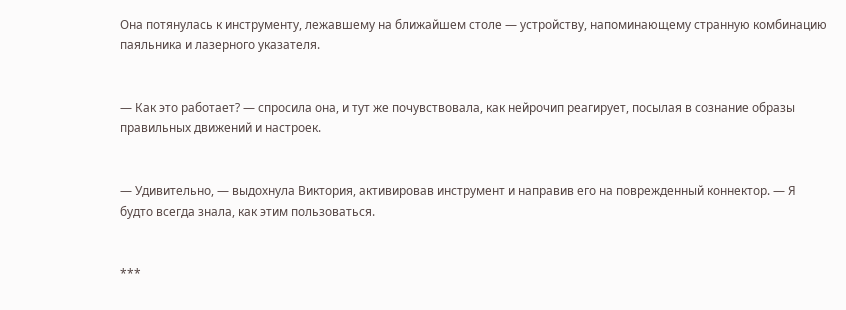Она потянулась к инструменту, лежавшему на ближайшем столе — устройству, напоминающему странную комбинацию паяльника и лазерного указателя.


— Как это работает? — спросила она, и тут же почувствовала, как нейрочип реагирует, посылая в сознание образы правильных движений и настроек.


— Удивительно, — выдохнула Виктория, активировав инструмент и направив его на поврежденный коннектор. — Я будто всегда знала, как этим пользоваться.


***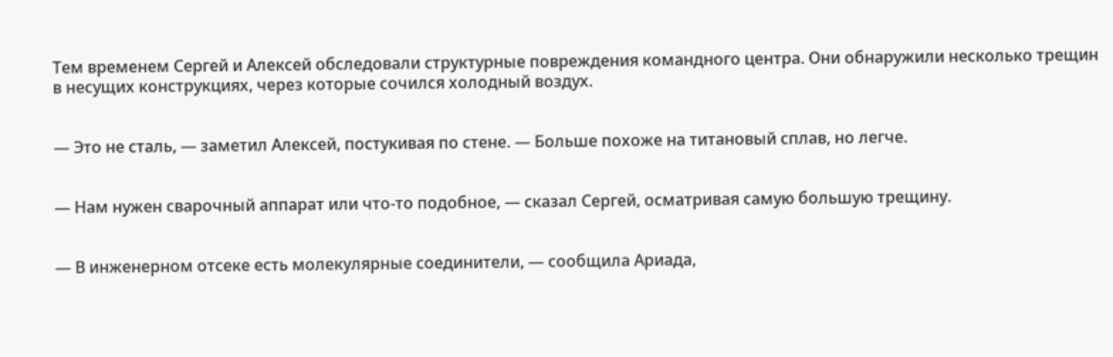Тем временем Сергей и Алексей обследовали структурные повреждения командного центра. Они обнаружили несколько трещин в несущих конструкциях, через которые сочился холодный воздух.


— Это не сталь, — заметил Алексей, постукивая по стене. — Больше похоже на титановый сплав, но легче.


— Нам нужен сварочный аппарат или что-то подобное, — сказал Сергей, осматривая самую большую трещину.


— В инженерном отсеке есть молекулярные соединители, — сообщила Ариада,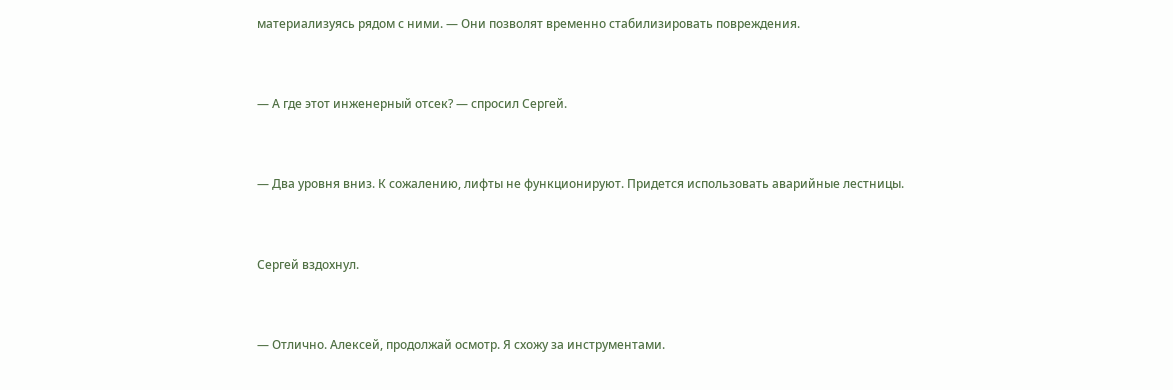материализуясь рядом с ними. — Они позволят временно стабилизировать повреждения.


— А где этот инженерный отсек? — спросил Сергей.


— Два уровня вниз. К сожалению, лифты не функционируют. Придется использовать аварийные лестницы.


Сергей вздохнул.


— Отлично. Алексей, продолжай осмотр. Я схожу за инструментами.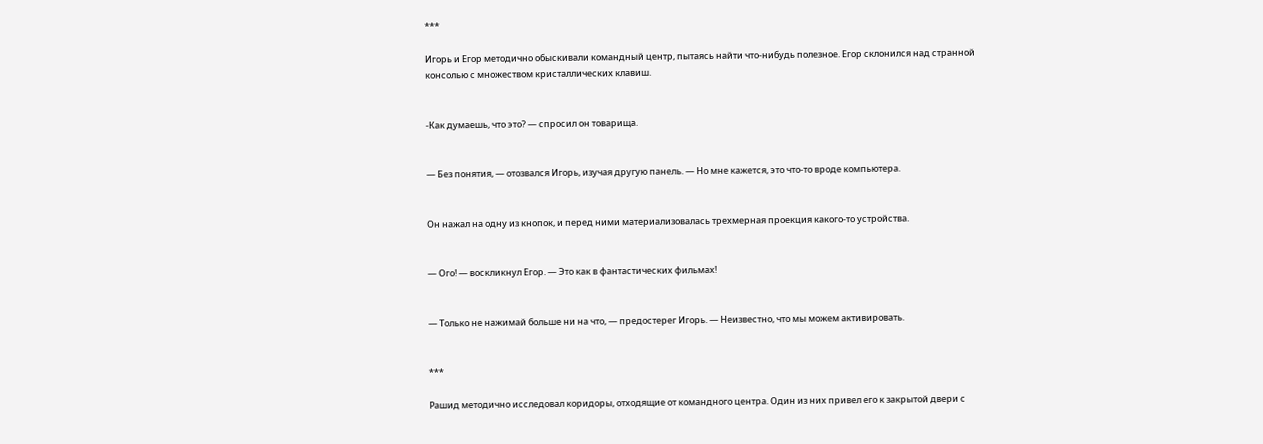***

Игорь и Егор методично обыскивали командный центр, пытаясь найти что-нибудь полезное. Егор склонился над странной консолью с множеством кристаллических клавиш.


-Как думаешь, что это? — спросил он товарища.


— Без понятия, — отозвался Игорь, изучая другую панель. — Но мне кажется, это что-то вроде компьютера.


Он нажал на одну из кнопок, и перед ними материализовалась трехмерная проекция какого-то устройства.


— Ого! — воскликнул Егор. — Это как в фантастических фильмах!


— Только не нажимай больше ни на что, — предостерег Игорь. — Неизвестно, что мы можем активировать.


***

Рашид методично исследовал коридоры, отходящие от командного центра. Один из них привел его к закрытой двери с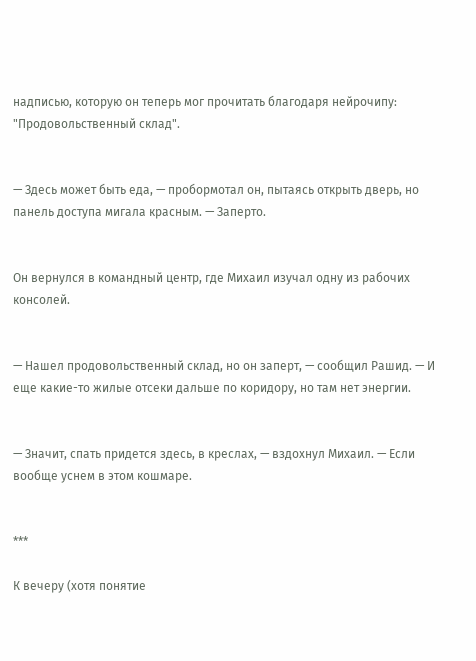надписью, которую он теперь мог прочитать благодаря нейрочипу: "Продовольственный склад".


— Здесь может быть еда, — пробормотал он, пытаясь открыть дверь, но панель доступа мигала красным. — Заперто.


Он вернулся в командный центр, где Михаил изучал одну из рабочих консолей.


— Нашел продовольственный склад, но он заперт, — сообщил Рашид. — И еще какие-то жилые отсеки дальше по коридору, но там нет энергии.


— Значит, спать придется здесь, в креслах, — вздохнул Михаил. — Если вообще уснем в этом кошмаре.


***

К вечеру (хотя понятие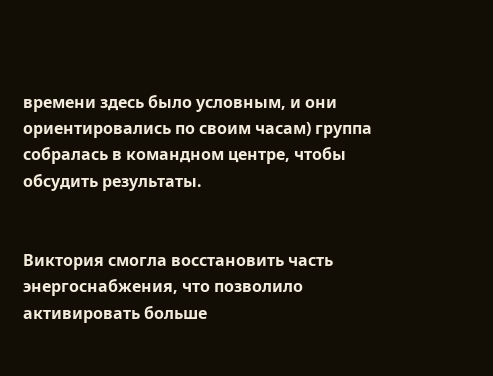времени здесь было условным, и они ориентировались по своим часам) группа собралась в командном центре, чтобы обсудить результаты.


Виктория смогла восстановить часть энергоснабжения, что позволило активировать больше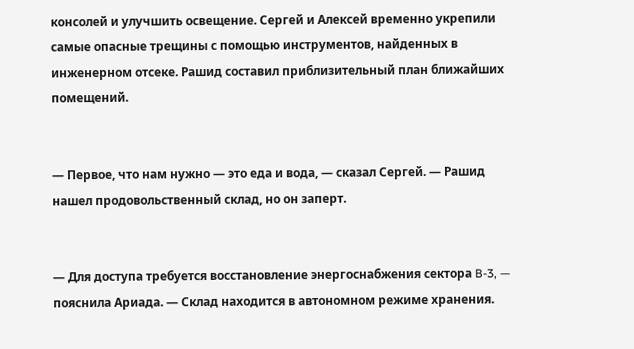консолей и улучшить освещение. Сергей и Алексей временно укрепили самые опасные трещины с помощью инструментов, найденных в инженерном отсеке. Рашид составил приблизительный план ближайших помещений.


— Первое, что нам нужно — это еда и вода, — сказал Сергей. — Рашид нашел продовольственный склад, но он заперт.


— Для доступа требуется восстановление энергоснабжения сектора B-3, — пояснила Ариада. — Склад находится в автономном режиме хранения.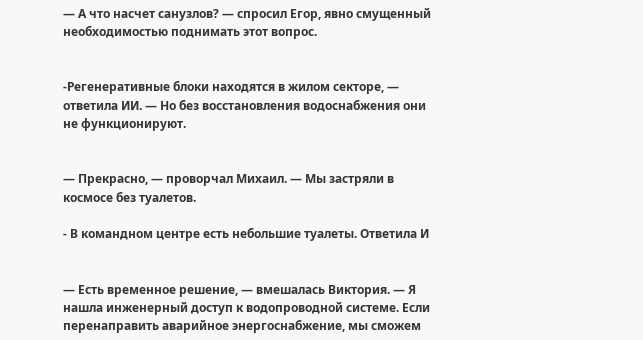— А что насчет санузлов? — спросил Егор, явно смущенный необходимостью поднимать этот вопрос.


-Регенеративные блоки находятся в жилом секторе, — ответила ИИ. — Но без восстановления водоснабжения они не функционируют.


— Прекрасно, — проворчал Михаил. — Мы застряли в космосе без туалетов.

- В командном центре есть небольшие туалеты. Ответила И


— Есть временное решение, — вмешалась Виктория. — Я нашла инженерный доступ к водопроводной системе. Если перенаправить аварийное энергоснабжение, мы сможем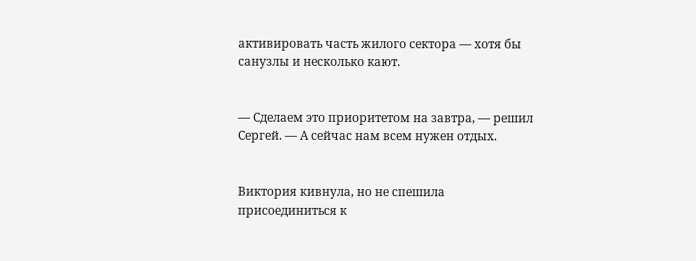активировать часть жилого сектора — хотя бы санузлы и несколько кают.


— Сделаем это приоритетом на завтра, — решил Сергей. — А сейчас нам всем нужен отдых.


Виктория кивнула, но не спешила присоединиться к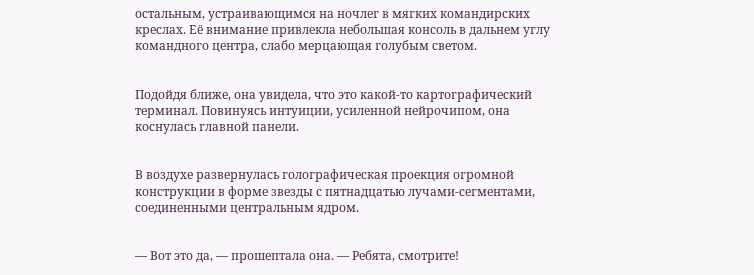остальным, устраивающимся на ночлег в мягких командирских креслах. Её внимание привлекла небольшая консоль в дальнем углу командного центра, слабо мерцающая голубым светом.


Подойдя ближе, она увидела, что это какой-то картографический терминал. Повинуясь интуиции, усиленной нейрочипом, она коснулась главной панели.


В воздухе развернулась голографическая проекция огромной конструкции в форме звезды с пятнадцатью лучами-сегментами, соединенными центральным ядром.


— Вот это да, — прошептала она. — Ребята, смотрите!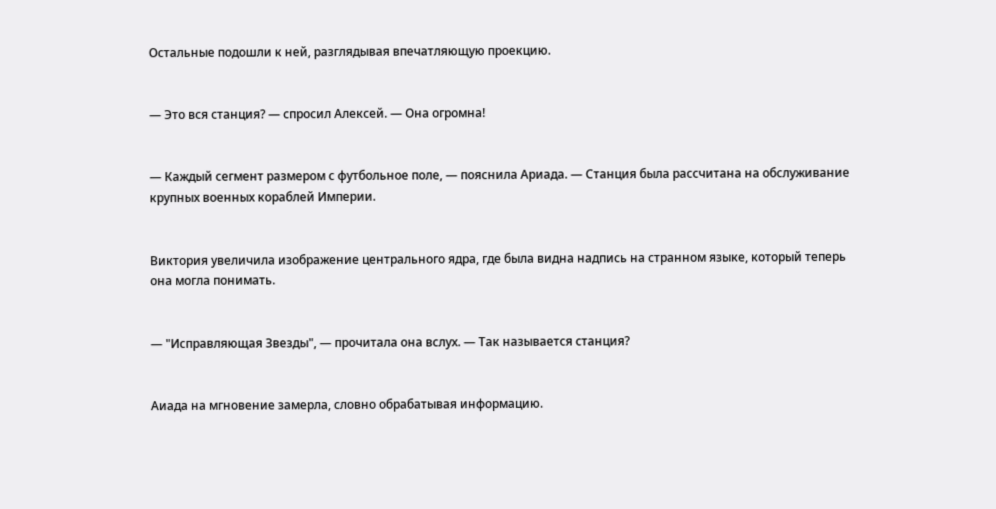Остальные подошли к ней, разглядывая впечатляющую проекцию.


— Это вся станция? — спросил Алексей. — Она огромна!


— Каждый сегмент размером с футбольное поле, — пояснила Ариада. — Станция была рассчитана на обслуживание крупных военных кораблей Империи.


Виктория увеличила изображение центрального ядра, где была видна надпись на странном языке, который теперь она могла понимать.


— "Исправляющая Звезды", — прочитала она вслух. — Так называется станция?


Аиада на мгновение замерла, словно обрабатывая информацию.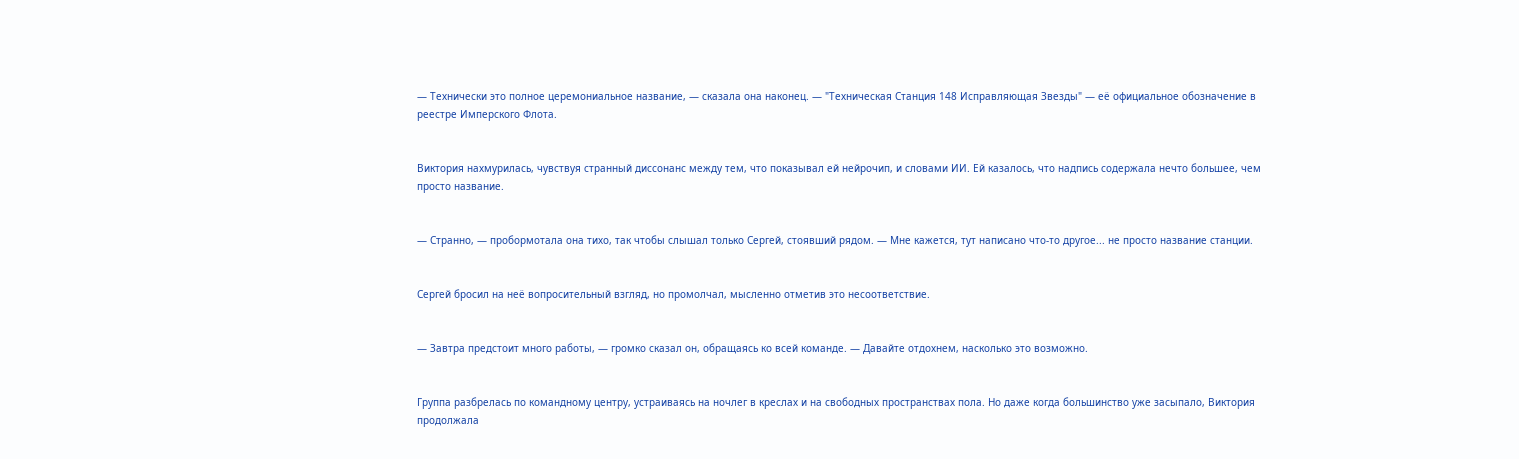— Технически это полное церемониальное название, — сказала она наконец. — "Техническая Станция 148 Исправляющая Звезды" — её официальное обозначение в реестре Имперского Флота.


Виктория нахмурилась, чувствуя странный диссонанс между тем, что показывал ей нейрочип, и словами ИИ. Ей казалось, что надпись содержала нечто большее, чем просто название.


— Странно, — пробормотала она тихо, так чтобы слышал только Сергей, стоявший рядом. — Мне кажется, тут написано что-то другое... не просто название станции.


Сергей бросил на неё вопросительный взгляд, но промолчал, мысленно отметив это несоответствие.


— Завтра предстоит много работы, — громко сказал он, обращаясь ко всей команде. — Давайте отдохнем, насколько это возможно.


Группа разбрелась по командному центру, устраиваясь на ночлег в креслах и на свободных пространствах пола. Но даже когда большинство уже засыпало, Виктория продолжала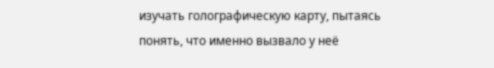изучать голографическую карту, пытаясь понять, что именно вызвало у неё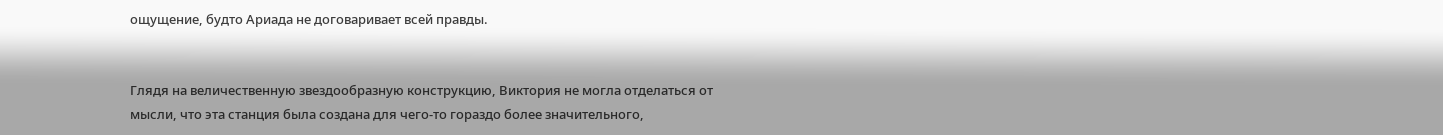ощущение, будто Ариада не договаривает всей правды.


Глядя на величественную звездообразную конструкцию, Виктория не могла отделаться от мысли, что эта станция была создана для чего-то гораздо более значительного,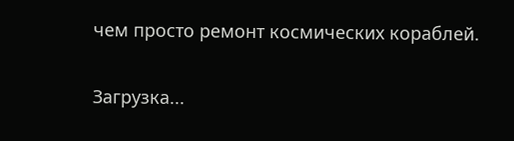чем просто ремонт космических кораблей.

Загрузка...